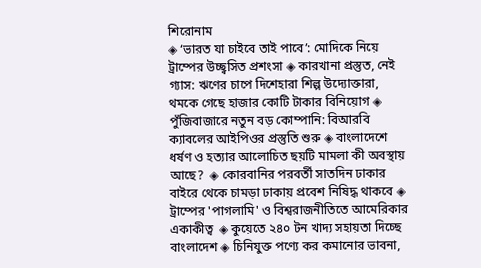শিরোনাম
◈ ‘ভারত যা চাইবে তাই পাবে’: মোদিকে নিয়ে ট্রাম্পের উচ্ছ্বসিত প্রশংসা ◈ কারখানা প্রস্তুত, নেই গ্যাস: ঋণের চাপে দিশেহারা শিল্প উদ্যোক্তারা, থমকে গেছে হাজার কোটি টাকার বিনিয়োগ ◈ পুঁজিবাজারে নতুন বড় কোম্পানি: বিআরবি ক্যাবলের আইপিওর প্রস্তুতি শুরু ◈ বাংলাদেশে ধর্ষণ ও হত্যার আলোচিত ছয়টি মামলা কী অবস্থায় আছে?  ◈ কোরবানির পরবর্তী সাতদিন ঢাকার বাইরে থেকে চামড়া ঢাকায় প্রবেশ নিষিদ্ধ থাকবে ◈ ট্রাম্পের 'পাগলামি' ও বিশ্বরাজনীতিতে আমেরিকার একাকীত্ব  ◈ কুয়েতে ২৪০ টন খাদ্য সহায়তা দিচ্ছে বাংলাদেশ ◈ চিনিযুক্ত পণ্যে কর কমানোর ভাবনা,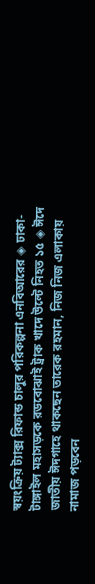স্বয়ংক্রিয় ট্যাক্স রিফান্ড চালুর পরিকল্পনা এনবিআরের ◈ ঢাকা-টাঙ্গাইল মহাসড়কে রডবোঝাই ট্রাক খাদে উল্টে নিহত ১৫ ◈ ঈদে জাতীয় ঈদগাহে থাকছেন তারেক রহমান, নিজ নিজ এলাকায় নামাজ পড়বেন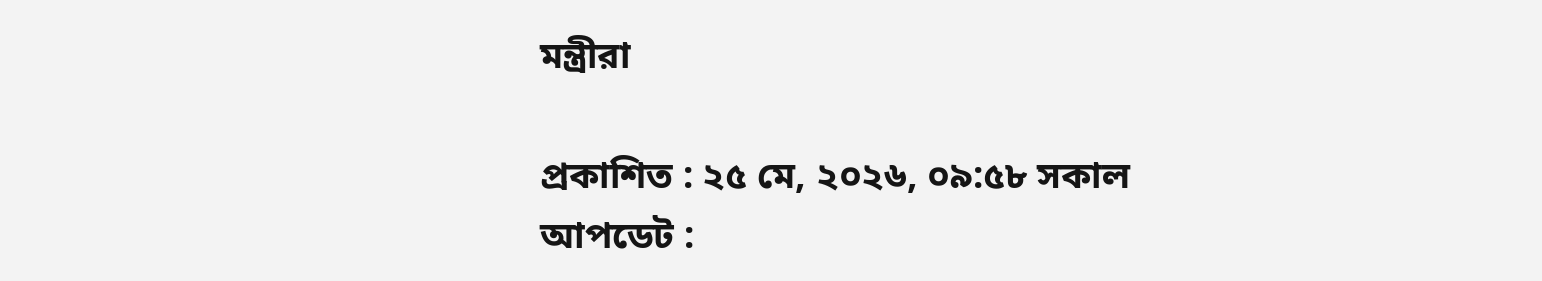মন্ত্রীরা

প্রকাশিত : ২৫ মে, ২০২৬, ০৯:৫৮ সকাল
আপডেট :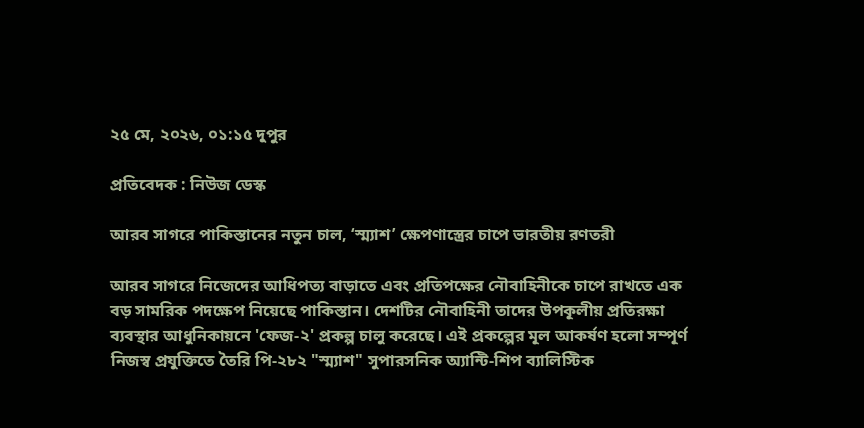২৫ মে, ২০২৬, ০১:১৫ দুপুর

প্রতিবেদক : নিউজ ডেস্ক

আরব সাগরে পাকিস্তানের নতুন চাল, ‘স্ম্যাশ’ ক্ষেপণাস্ত্রের চাপে ভারতীয় রণতরী

আরব সাগরে নিজেদের আধিপত্য বাড়াতে এবং প্রতিপক্ষের নৌবাহিনীকে চাপে রাখতে এক বড় সামরিক পদক্ষেপ নিয়েছে পাকিস্তান। দেশটির নৌবাহিনী তাদের উপকূলীয় প্রতিরক্ষা ব্যবস্থার আধুনিকায়নে 'ফেজ-২' প্রকল্প চালু করেছে। এই প্রকল্পের মূল আকর্ষণ হলো সম্পূর্ণ নিজস্ব প্রযুক্তিতে তৈরি পি-২৮২ "স্ম্যাশ" সুপারসনিক অ্যান্টি-শিপ ব্যালিস্টিক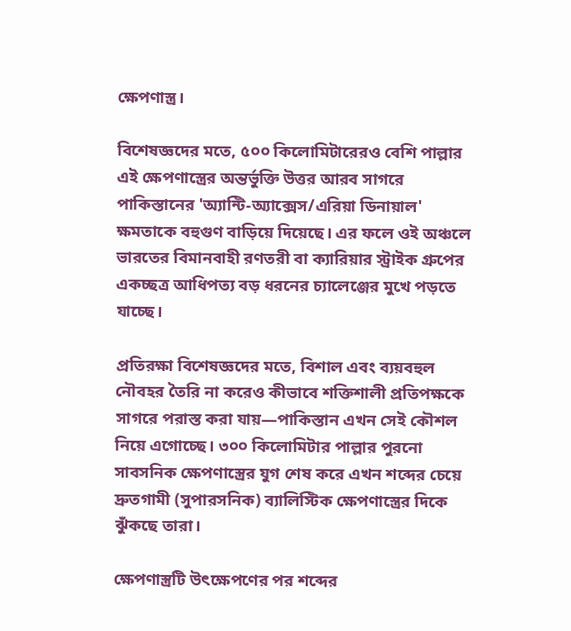ক্ষেপণাস্ত্র।

বিশেষজ্ঞদের মতে, ৫০০ কিলোমিটারেরও বেশি পাল্লার এই ক্ষেপণাস্ত্রের অন্তর্ভুক্তি উত্তর আরব সাগরে পাকিস্তানের 'অ্যান্টি-অ্যাক্সেস/এরিয়া ডিনায়াল' ক্ষমতাকে বহুগুণ বাড়িয়ে দিয়েছে। এর ফলে ওই অঞ্চলে ভারতের বিমানবাহী রণতরী বা ক্যারিয়ার স্ট্রাইক গ্রুপের একচ্ছত্র আধিপত্য বড় ধরনের চ্যালেঞ্জের মুখে পড়তে যাচ্ছে।

প্রতিরক্ষা বিশেষজ্ঞদের মতে, বিশাল এবং ব্যয়বহুল নৌবহর তৈরি না করেও কীভাবে শক্তিশালী প্রতিপক্ষকে সাগরে পরাস্ত করা যায়—পাকিস্তান এখন সেই কৌশল নিয়ে এগোচ্ছে। ৩০০ কিলোমিটার পাল্লার পুরনো সাবসনিক ক্ষেপণাস্ত্রের যুগ শেষ করে এখন শব্দের চেয়ে দ্রুতগামী (সুপারসনিক) ব্যালিস্টিক ক্ষেপণাস্ত্রের দিকে ঝুঁকছে তারা।

ক্ষেপণাস্ত্রটি উৎক্ষেপণের পর শব্দের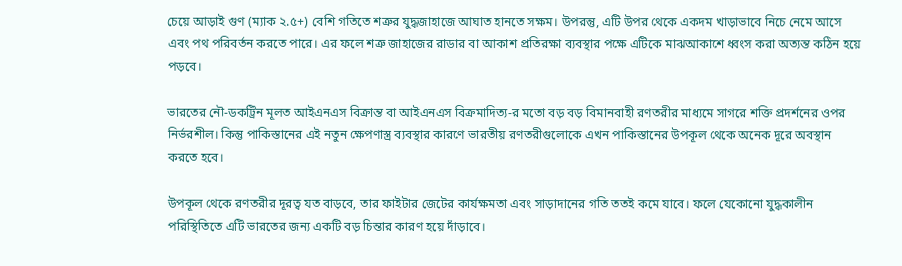চেয়ে আড়াই গুণ (ম্যাক ২.৫+) বেশি গতিতে শত্রুর যুদ্ধজাহাজে আঘাত হানতে সক্ষম। উপরন্তু, এটি উপর থেকে একদম খাড়াভাবে নিচে নেমে আসে এবং পথ পরিবর্তন করতে পারে। এর ফলে শত্রু জাহাজের রাডার বা আকাশ প্রতিরক্ষা ব্যবস্থার পক্ষে এটিকে মাঝআকাশে ধ্বংস করা অত্যন্ত কঠিন হয়ে পড়বে।

ভারতের নৌ-ডকট্রিন মূলত আইএনএস বিক্রান্ত বা আইএনএস বিক্রমাদিত্য-র মতো বড় বড় বিমানবাহী রণতরীর মাধ্যমে সাগরে শক্তি প্রদর্শনের ওপর নির্ভরশীল। কিন্তু পাকিস্তানের এই নতুন ক্ষেপণাস্ত্র ব্যবস্থার কারণে ভারতীয় রণতরীগুলোকে এখন পাকিস্তানের উপকূল থেকে অনেক দূরে অবস্থান করতে হবে।

উপকূল থেকে রণতরীর দূরত্ব যত বাড়বে, তার ফাইটার জেটের কার্যক্ষমতা এবং সাড়াদানের গতি ততই কমে যাবে। ফলে যেকোনো যুদ্ধকালীন পরিস্থিতিতে এটি ভারতের জন্য একটি বড় চিন্তার কারণ হয়ে দাঁড়াবে।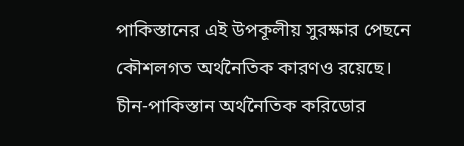পাকিস্তানের এই উপকূলীয় সুরক্ষার পেছনে কৌশলগত অর্থনৈতিক কারণও রয়েছে। চীন-পাকিস্তান অর্থনৈতিক করিডোর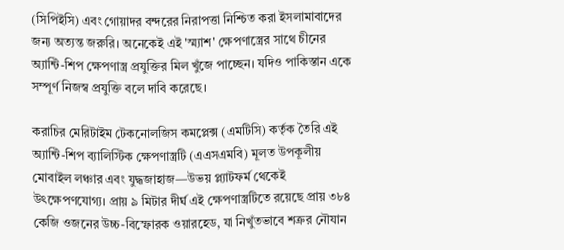(সিপিইসি) এবং গোয়াদর বন্দরের নিরাপত্তা নিশ্চিত করা ইসলামাবাদের জন্য অত্যন্ত জরুরি। অনেকেই এই 'স্ম্যাশ' ক্ষেপণাস্ত্রের সাথে চীনের অ্যান্টি-শিপ ক্ষেপণাস্ত্র প্রযুক্তির মিল খুঁজে পাচ্ছেন। যদিও পাকিস্তান একে সম্পূর্ণ নিজস্ব প্রযুক্তি বলে দাবি করেছে।

করাচির মেরিটাইম টেকনোলজিস কমপ্লেক্স (এমটিসি) কর্তৃক তৈরি এই অ্যান্টি-শিপ ব্যালিস্টিক ক্ষেপণাস্ত্রটি (এএসএমবি) মূলত উপকূলীয় মোবাইল লঞ্চার এবং যুদ্ধজাহাজ—উভয় প্ল্যাটফর্ম থেকেই উৎক্ষেপণযোগ্য। প্রায় ৯ মিটার দীর্ঘ এই ক্ষেপণাস্ত্রটিতে রয়েছে প্রায় ৩৮৪ কেজি ওজনের উচ্চ-বিস্ফোরক ওয়ারহেড, যা নিখুঁতভাবে শত্রুর নৌযান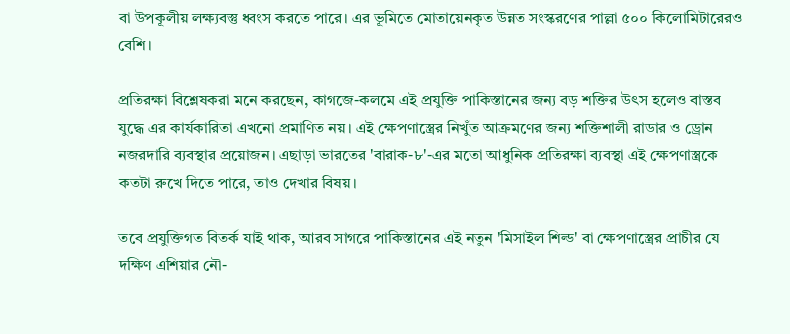বা উপকূলীয় লক্ষ্যবস্তু ধ্বংস করতে পারে। এর ভূমিতে মোতায়েনকৃত উন্নত সংস্করণের পাল্লা ৫০০ কিলোমিটারেরও বেশি।

প্রতিরক্ষা বিশ্লেষকরা মনে করছেন, কাগজে-কলমে এই প্রযুক্তি পাকিস্তানের জন্য বড় শক্তির উৎস হলেও বাস্তব যুদ্ধে এর কার্যকারিতা এখনো প্রমাণিত নয়। এই ক্ষেপণাস্ত্রের নিখুঁত আক্রমণের জন্য শক্তিশালী রাডার ও ড্রোন নজরদারি ব্যবস্থার প্রয়োজন। এছাড়া ভারতের 'বারাক-৮'-এর মতো আধুনিক প্রতিরক্ষা ব্যবস্থা এই ক্ষেপণাস্ত্রকে কতটা রুখে দিতে পারে, তাও দেখার বিষয়।

তবে প্রযুক্তিগত বিতর্ক যাই থাক, আরব সাগরে পাকিস্তানের এই নতুন 'মিসাইল শিল্ড' বা ক্ষেপণাস্ত্রের প্রাচীর যে দক্ষিণ এশিয়ার নৌ-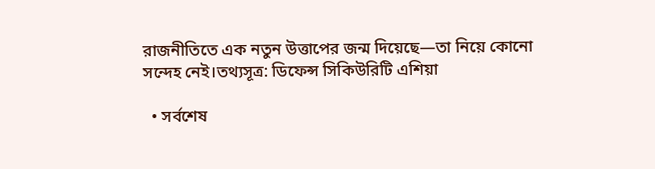রাজনীতিতে এক নতুন উত্তাপের জন্ম দিয়েছে—তা নিয়ে কোনো সন্দেহ নেই।তথ্যসূত্র: ডিফেন্স সিকিউরিটি এশিয়া

  • সর্বশেষ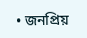• জনপ্রিয়